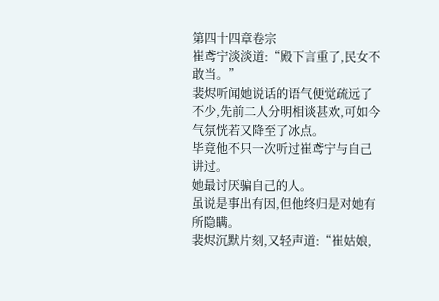第四十四章卷宗
崔鸢宁淡淡道:“殿下言重了,民女不敢当。”
裴烬听闻她说话的语气便觉疏远了不少,先前二人分明相谈甚欢,可如今气氛恍若又降至了冰点。
毕竟他不只一次听过崔鸢宁与自己讲过。
她最讨厌骗自己的人。
虽说是事出有因,但他终归是对她有所隐瞒。
裴烬沉默片刻,又轻声道:“崔姑娘,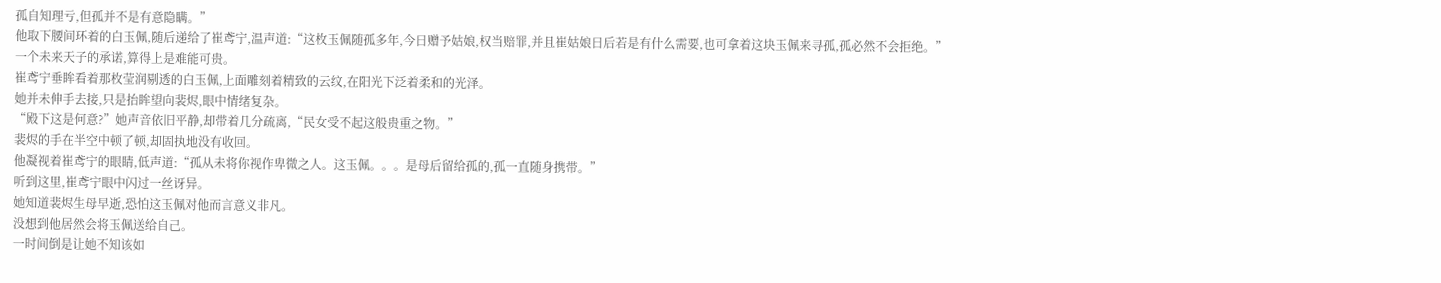孤自知理亏,但孤并不是有意隐瞒。”
他取下腰间环着的白玉佩,随后递给了崔鸢宁,温声道:“这枚玉佩随孤多年,今日赠予姑娘,权当赔罪,并且崔姑娘日后若是有什么需要,也可拿着这块玉佩来寻孤,孤必然不会拒绝。”
一个未来天子的承诺,算得上是难能可贵。
崔鸢宁垂眸看着那枚莹润剔透的白玉佩,上面雕刻着精致的云纹,在阳光下泛着柔和的光泽。
她并未伸手去接,只是抬眸望向裴烬,眼中情绪复杂。
“殿下这是何意?”她声音依旧平静,却带着几分疏离,“民女受不起这般贵重之物。”
裴烬的手在半空中顿了顿,却固执地没有收回。
他凝视着崔鸢宁的眼睛,低声道:“孤从未将你视作卑微之人。这玉佩。。。是母后留给孤的,孤一直随身携带。”
听到这里,崔鸢宁眼中闪过一丝讶异。
她知道裴烬生母早逝,恐怕这玉佩对他而言意义非凡。
没想到他居然会将玉佩送给自己。
一时间倒是让她不知该如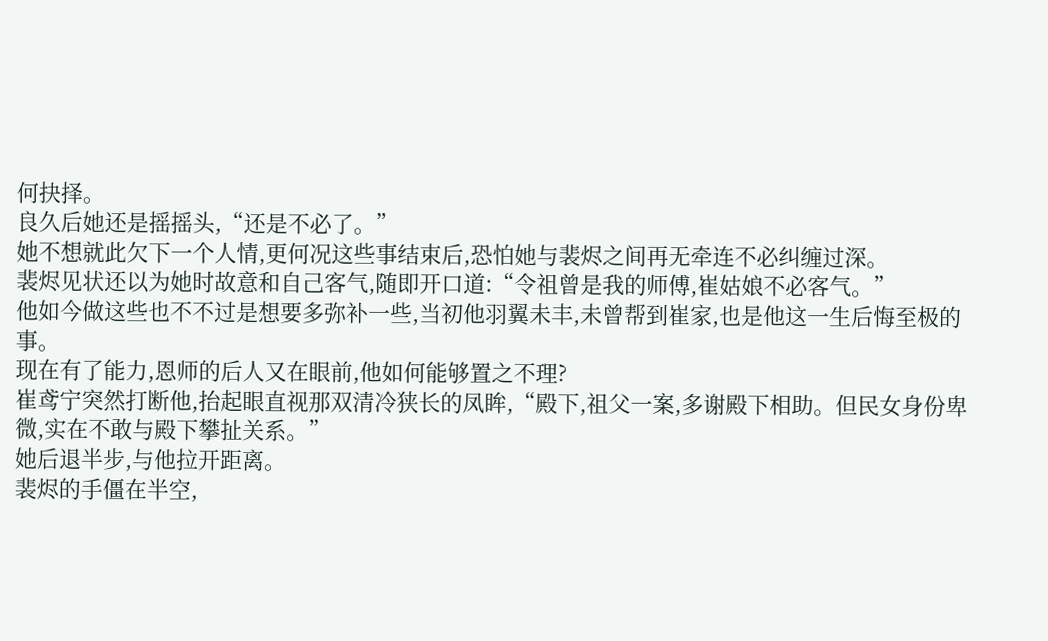何抉择。
良久后她还是摇摇头,“还是不必了。”
她不想就此欠下一个人情,更何况这些事结束后,恐怕她与裴烬之间再无牵连不必纠缠过深。
裴烬见状还以为她时故意和自己客气,随即开口道:“令祖曾是我的师傅,崔姑娘不必客气。”
他如今做这些也不不过是想要多弥补一些,当初他羽翼未丰,未曾帮到崔家,也是他这一生后悔至极的事。
现在有了能力,恩师的后人又在眼前,他如何能够置之不理?
崔鸢宁突然打断他,抬起眼直视那双清冷狭长的凤眸,“殿下,祖父一案,多谢殿下相助。但民女身份卑微,实在不敢与殿下攀扯关系。”
她后退半步,与他拉开距离。
裴烬的手僵在半空,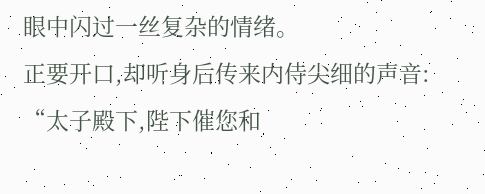眼中闪过一丝复杂的情绪。
正要开口,却听身后传来内侍尖细的声音:
“太子殿下,陛下催您和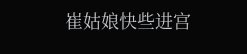崔姑娘快些进宫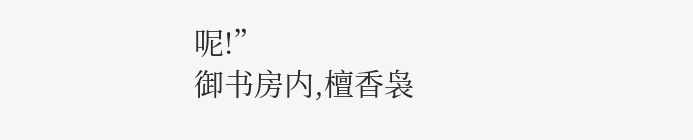呢!”
御书房内,檀香袅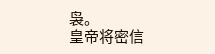袅。
皇帝将密信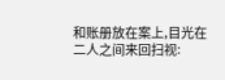和账册放在案上,目光在二人之间来回扫视: